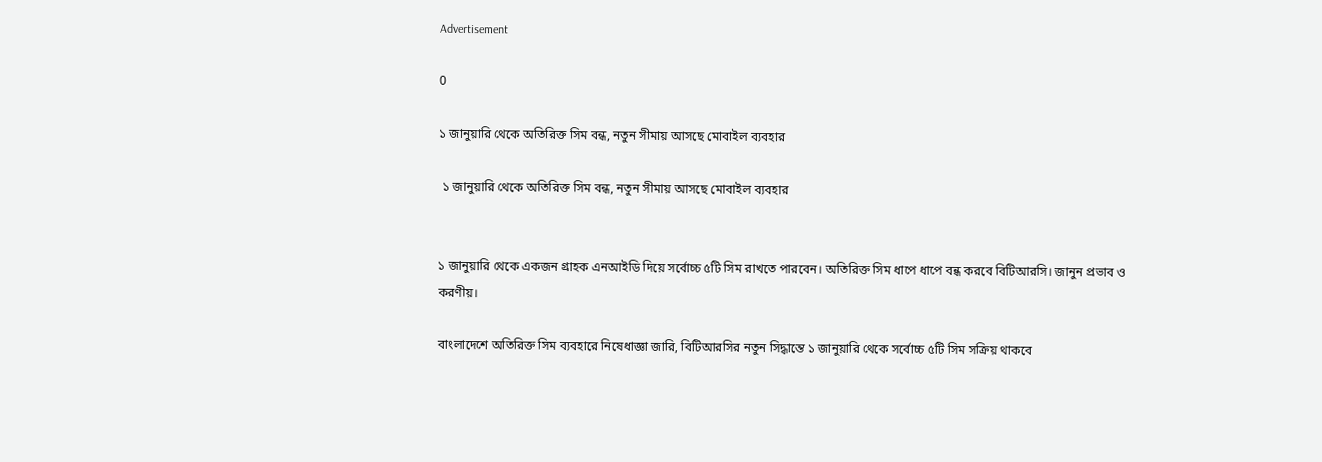Advertisement

0

১ জানুয়ারি থেকে অতিরিক্ত সিম বন্ধ, নতুন সীমায় আসছে মোবাইল ব্যবহার

 ১ জানুয়ারি থেকে অতিরিক্ত সিম বন্ধ, নতুন সীমায় আসছে মোবাইল ব্যবহার


১ জানুয়ারি থেকে একজন গ্রাহক এনআইডি দিয়ে সর্বোচ্চ ৫টি সিম রাখতে পারবেন। অতিরিক্ত সিম ধাপে ধাপে বন্ধ করবে বিটিআরসি। জানুন প্রভাব ও করণীয়।

বাংলাদেশে অতিরিক্ত সিম ব্যবহারে নিষেধাজ্ঞা জারি, বিটিআরসির নতুন সিদ্ধান্তে ১ জানুয়ারি থেকে সর্বোচ্চ ৫টি সিম সক্রিয় থাকবে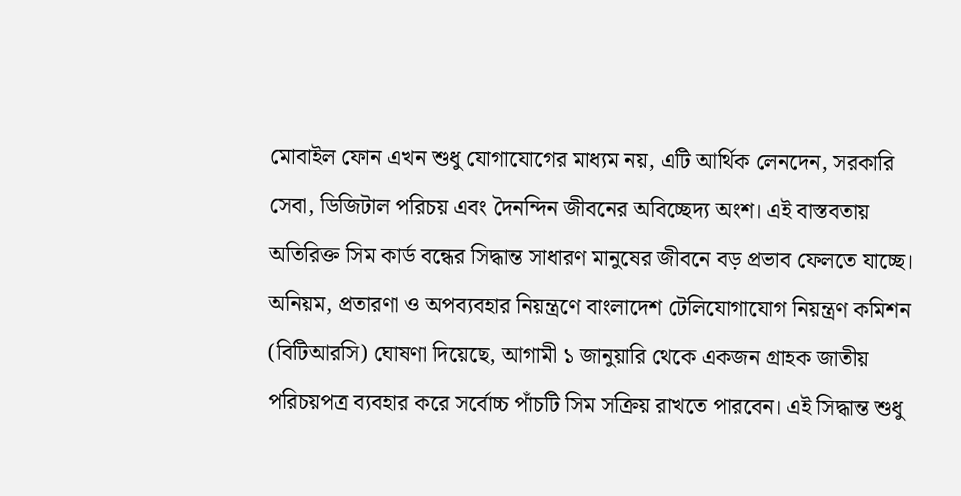মোবাইল ফোন এখন শুধু যোগাযোগের মাধ্যম নয়, এটি আর্থিক লেনদেন, সরকারি সেবা, ডিজিটাল পরিচয় এবং দৈনন্দিন জীবনের অবিচ্ছেদ্য অংশ। এই বাস্তবতায় অতিরিক্ত সিম কার্ড বন্ধের সিদ্ধান্ত সাধারণ মানুষের জীবনে বড় প্রভাব ফেলতে যাচ্ছে। অনিয়ম, প্রতারণা ও অপব্যবহার নিয়ন্ত্রণে বাংলাদেশ টেলিযোগাযোগ নিয়ন্ত্রণ কমিশন (বিটিআরসি) ঘোষণা দিয়েছে, আগামী ১ জানুয়ারি থেকে একজন গ্রাহক জাতীয় পরিচয়পত্র ব্যবহার করে সর্বোচ্চ পাঁচটি সিম সক্রিয় রাখতে পারবেন। এই সিদ্ধান্ত শুধু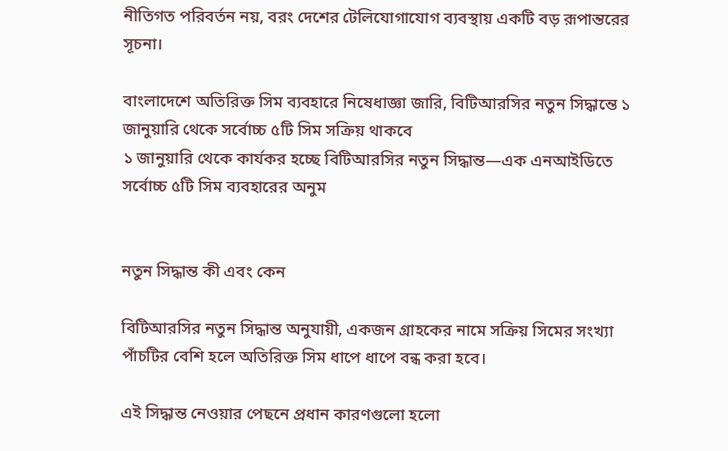নীতিগত পরিবর্তন নয়, বরং দেশের টেলিযোগাযোগ ব্যবস্থায় একটি বড় রূপান্তরের সূচনা।

বাংলাদেশে অতিরিক্ত সিম ব্যবহারে নিষেধাজ্ঞা জারি, বিটিআরসির নতুন সিদ্ধান্তে ১ জানুয়ারি থেকে সর্বোচ্চ ৫টি সিম সক্রিয় থাকবে
১ জানুয়ারি থেকে কার্যকর হচ্ছে বিটিআরসির নতুন সিদ্ধান্ত—এক এনআইডিতে সর্বোচ্চ ৫টি সিম ব্যবহারের অনুম


নতুন সিদ্ধান্ত কী এবং কেন

বিটিআরসির নতুন সিদ্ধান্ত অনুযায়ী, একজন গ্রাহকের নামে সক্রিয় সিমের সংখ্যা পাঁচটির বেশি হলে অতিরিক্ত সিম ধাপে ধাপে বন্ধ করা হবে।

এই সিদ্ধান্ত নেওয়ার পেছনে প্রধান কারণগুলো হলো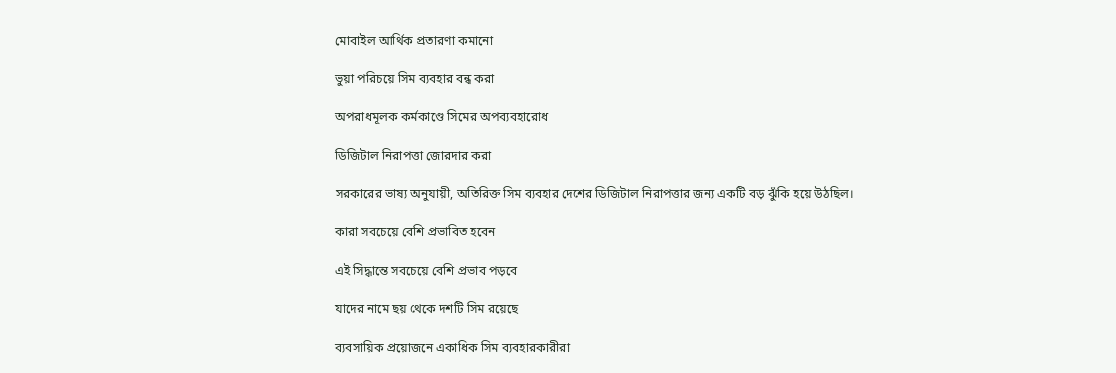মোবাইল আর্থিক প্রতারণা কমানো

ভুয়া পরিচয়ে সিম ব্যবহার বন্ধ করা

অপরাধমূলক কর্মকাণ্ডে সিমের অপব্যবহারোধ

ডিজিটাল নিরাপত্তা জোরদার করা

সরকারের ভাষ্য অনুযায়ী, অতিরিক্ত সিম ব্যবহার দেশের ডিজিটাল নিরাপত্তার জন্য একটি বড় ঝুঁকি হয়ে উঠছিল।

কারা সবচেয়ে বেশি প্রভাবিত হবেন

এই সিদ্ধান্তে সবচেয়ে বেশি প্রভাব পড়বে

যাদের নামে ছয় থেকে দশটি সিম রয়েছে

ব্যবসায়িক প্রয়োজনে একাধিক সিম ব্যবহারকারীরা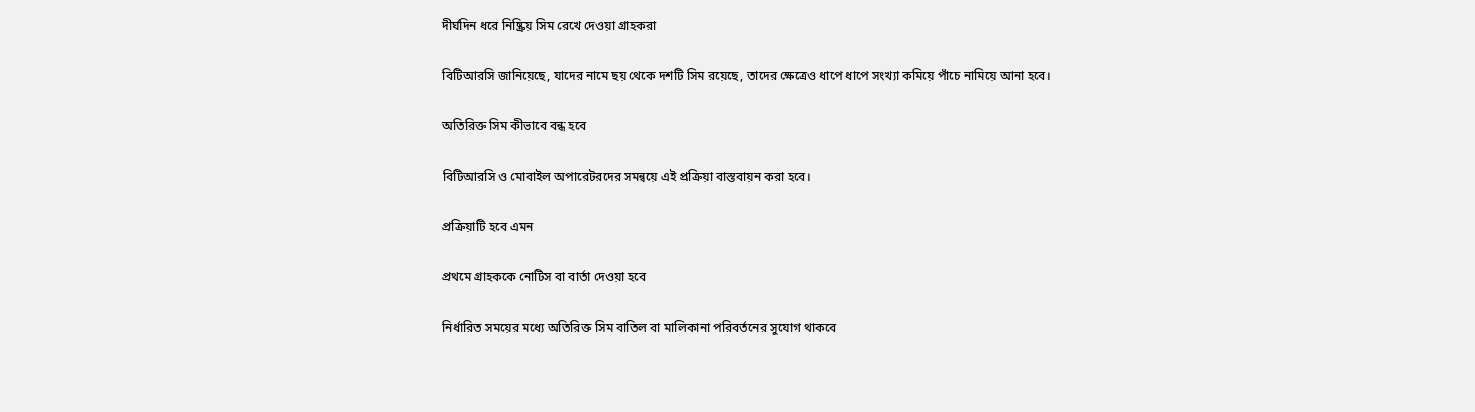দীর্ঘদিন ধরে নিষ্ক্রিয় সিম রেখে দেওয়া গ্রাহকরা

বিটিআরসি জানিয়েছে, যাদের নামে ছয় থেকে দশটি সিম রয়েছে, তাদের ক্ষেত্রেও ধাপে ধাপে সংখ্যা কমিয়ে পাঁচে নামিয়ে আনা হবে।

অতিরিক্ত সিম কীভাবে বন্ধ হবে

বিটিআরসি ও মোবাইল অপারেটরদের সমন্বয়ে এই প্রক্রিয়া বাস্তবায়ন করা হবে।

প্রক্রিয়াটি হবে এমন

প্রথমে গ্রাহককে নোটিস বা বার্তা দেওয়া হবে

নির্ধারিত সময়ের মধ্যে অতিরিক্ত সিম বাতিল বা মালিকানা পরিবর্তনের সুযোগ থাকবে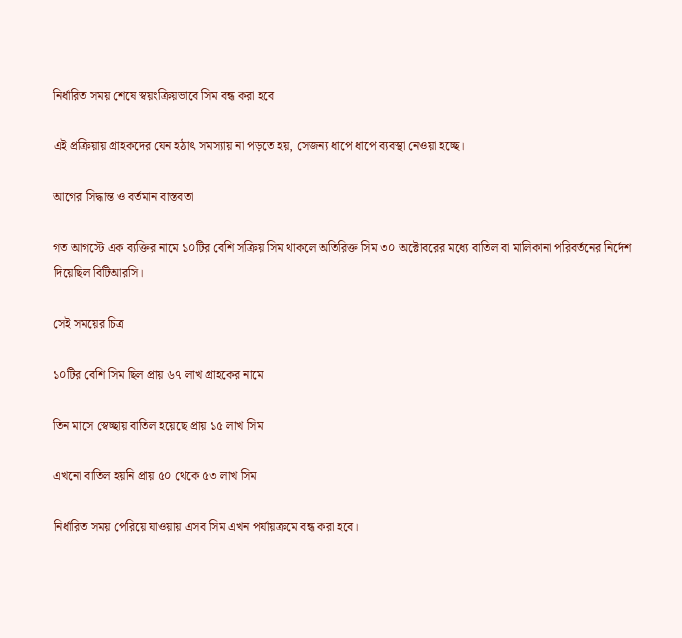নির্ধারিত সময় শেষে স্বয়ংক্রিয়ভাবে সিম বন্ধ করা হবে

এই প্রক্রিয়ায় গ্রাহকদের যেন হঠাৎ সমস্যায় না পড়তে হয়, সেজন্য ধাপে ধাপে ব্যবস্থা নেওয়া হচ্ছে।

আগের সিদ্ধান্ত ও বর্তমান বাস্তবতা

গত আগস্টে এক ব্যক্তির নামে ১০টির বেশি সক্রিয় সিম থাকলে অতিরিক্ত সিম ৩০ অক্টোবরের মধ্যে বাতিল বা মালিকানা পরিবর্তনের নির্দেশ দিয়েছিল বিটিআরসি।

সেই সময়ের চিত্র

১০টির বেশি সিম ছিল প্রায় ৬৭ লাখ গ্রাহকের নামে

তিন মাসে স্বেচ্ছায় বাতিল হয়েছে প্রায় ১৫ লাখ সিম

এখনো বাতিল হয়নি প্রায় ৫০ থেকে ৫৩ লাখ সিম

নির্ধারিত সময় পেরিয়ে যাওয়ায় এসব সিম এখন পর্যায়ক্রমে বন্ধ করা হবে।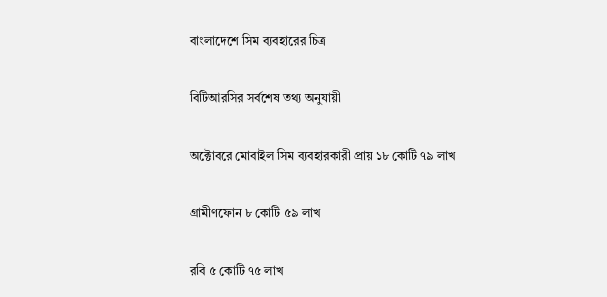বাংলাদেশে সিম ব্যবহারের চিত্র

বিটিআরসির সর্বশেষ তথ্য অনুযায়ী

অক্টোবরে মোবাইল সিম ব্যবহারকারী প্রায় ১৮ কোটি ৭৯ লাখ

গ্রামীণফোন ৮ কোটি ৫৯ লাখ

রবি ৫ কোটি ৭৫ লাখ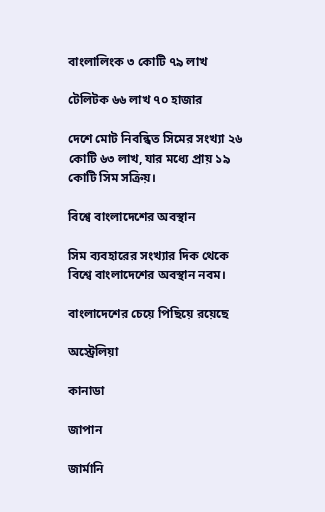বাংলালিংক ৩ কোটি ৭৯ লাখ

টেলিটক ৬৬ লাখ ৭০ হাজার

দেশে মোট নিবন্ধিত সিমের সংখ্যা ২৬ কোটি ৬৩ লাখ, যার মধ্যে প্রায় ১৯ কোটি সিম সক্রিয়।

বিশ্বে বাংলাদেশের অবস্থান

সিম ব্যবহারের সংখ্যার দিক থেকে বিশ্বে বাংলাদেশের অবস্থান নবম।

বাংলাদেশের চেয়ে পিছিয়ে রয়েছে

অস্ট্রেলিয়া

কানাডা

জাপান

জার্মানি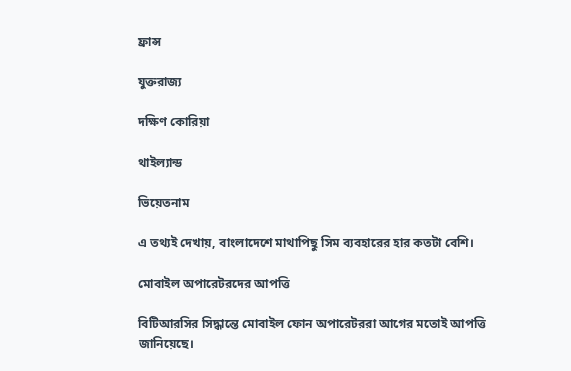ফ্রান্স

যুক্তরাজ্য

দক্ষিণ কোরিয়া

থাইল্যান্ড

ভিয়েতনাম

এ তথ্যই দেখায়, বাংলাদেশে মাথাপিছু সিম ব্যবহারের হার কতটা বেশি।

মোবাইল অপারেটরদের আপত্তি

বিটিআরসির সিদ্ধান্তে মোবাইল ফোন অপারেটররা আগের মতোই আপত্তি জানিয়েছে।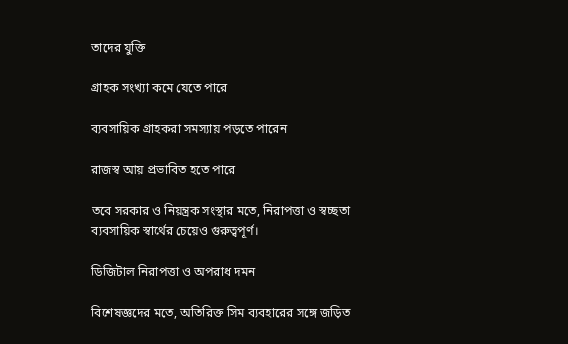তাদের যুক্তি

গ্রাহক সংখ্যা কমে যেতে পারে

ব্যবসায়িক গ্রাহকরা সমস্যায় পড়তে পারেন

রাজস্ব আয় প্রভাবিত হতে পারে

তবে সরকার ও নিয়ন্ত্রক সংস্থার মতে, নিরাপত্তা ও স্বচ্ছতা ব্যবসায়িক স্বার্থের চেয়েও গুরুত্বপূর্ণ।

ডিজিটাল নিরাপত্তা ও অপরাধ দমন

বিশেষজ্ঞদের মতে, অতিরিক্ত সিম ব্যবহারের সঙ্গে জড়িত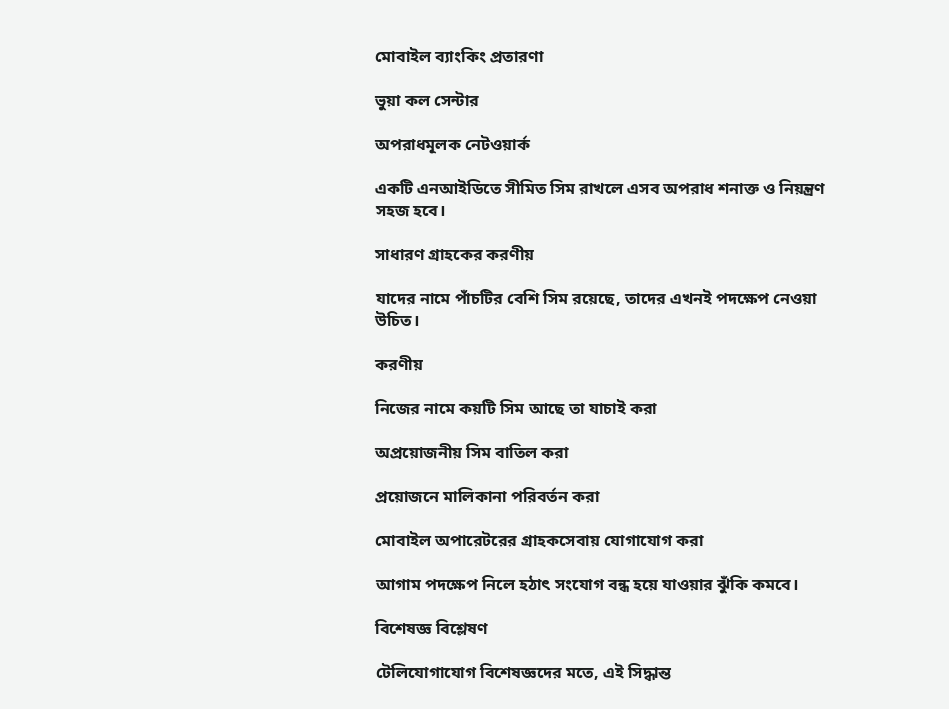মোবাইল ব্যাংকিং প্রতারণা

ভুয়া কল সেন্টার

অপরাধমূলক নেটওয়ার্ক

একটি এনআইডিতে সীমিত সিম রাখলে এসব অপরাধ শনাক্ত ও নিয়ন্ত্রণ সহজ হবে।

সাধারণ গ্রাহকের করণীয়

যাদের নামে পাঁচটির বেশি সিম রয়েছে, তাদের এখনই পদক্ষেপ নেওয়া উচিত।

করণীয়

নিজের নামে কয়টি সিম আছে তা যাচাই করা

অপ্রয়োজনীয় সিম বাতিল করা

প্রয়োজনে মালিকানা পরিবর্তন করা

মোবাইল অপারেটরের গ্রাহকসেবায় যোগাযোগ করা

আগাম পদক্ষেপ নিলে হঠাৎ সংযোগ বন্ধ হয়ে যাওয়ার ঝুঁকি কমবে।

বিশেষজ্ঞ বিশ্লেষণ

টেলিযোগাযোগ বিশেষজ্ঞদের মতে, এই সিদ্ধান্ত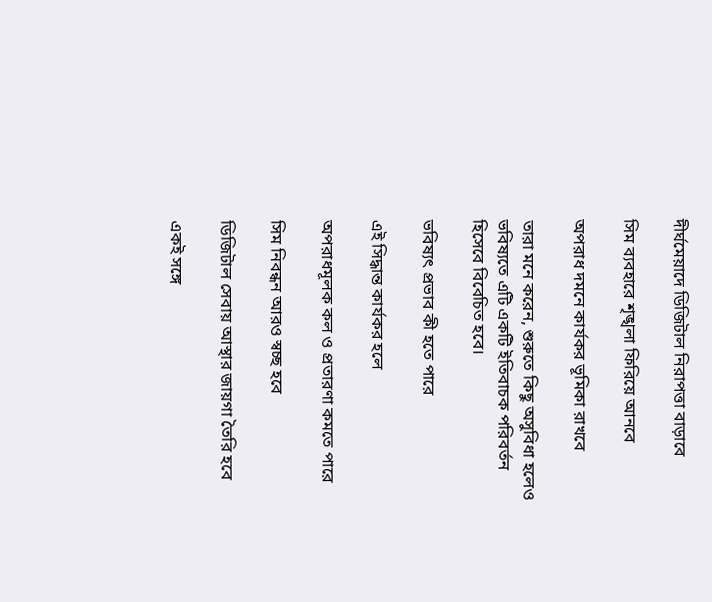দীর্ঘমেয়াদে ডিজিটাল নিরাপত্তা বাড়াবে

সিম ব্যবহারে শৃঙ্খলা ফিরিয়ে আনবে

অপরাধ দমনে কার্যকর ভূমিকা রাখবে

তারা মনে করেন, শুরুতে কিছু অসুবিধা হলেও ভবিষ্যতে এটি একটি ইতিবাচক পরিবর্তন হিসেবে বিবেচিত হবে।

ভবিষ্যৎ প্রভাব কী হতে পারে

এই সিদ্ধান্ত কার্যকর হলে

অপরাধমূলক কল ও প্রতারণা কমতে পারে

সিম নিবন্ধন আরও স্বচ্ছ হবে

ডিজিটাল সেবায় আস্থার জায়গা তৈরি হবে

একই সঙ্গে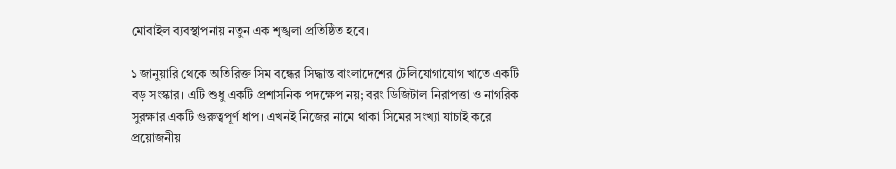মোবাইল ব্যবস্থাপনায় নতুন এক শৃঙ্খলা প্রতিষ্ঠিত হবে।

১ জানুয়ারি থেকে অতিরিক্ত সিম বন্ধের সিদ্ধান্ত বাংলাদেশের টেলিযোগাযোগ খাতে একটি বড় সংস্কার। এটি শুধু একটি প্রশাসনিক পদক্ষেপ নয়; বরং ডিজিটাল নিরাপত্তা ও নাগরিক সুরক্ষার একটি গুরুত্বপূর্ণ ধাপ। এখনই নিজের নামে থাকা সিমের সংখ্যা যাচাই করে প্রয়োজনীয়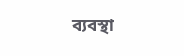ব্যবস্থা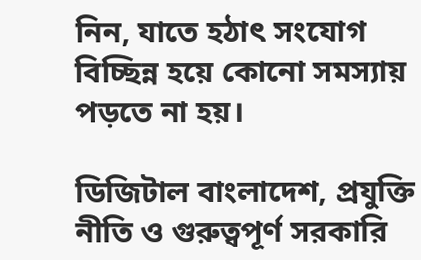নিন, যাতে হঠাৎ সংযোগ বিচ্ছিন্ন হয়ে কোনো সমস্যায় পড়তে না হয়।

ডিজিটাল বাংলাদেশ, প্রযুক্তি নীতি ও গুরুত্বপূর্ণ সরকারি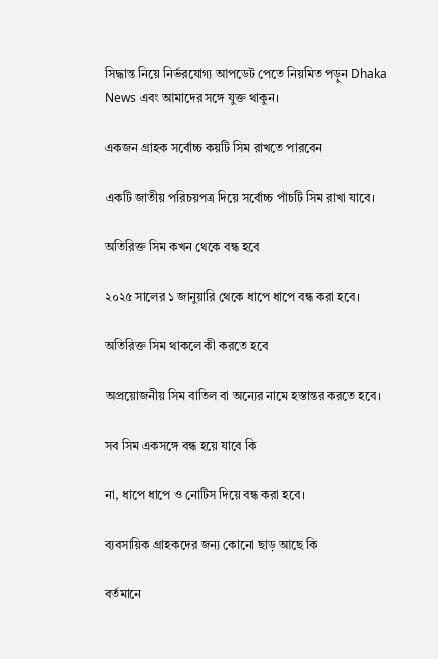সিদ্ধান্ত নিয়ে নির্ভরযোগ্য আপডেট পেতে নিয়মিত পড়ুন Dhaka News এবং আমাদের সঙ্গে যুক্ত থাকুন।

একজন গ্রাহক সর্বোচ্চ কয়টি সিম রাখতে পারবেন

একটি জাতীয় পরিচয়পত্র দিয়ে সর্বোচ্চ পাঁচটি সিম রাখা যাবে।

অতিরিক্ত সিম কখন থেকে বন্ধ হবে

২০২৫ সালের ১ জানুয়ারি থেকে ধাপে ধাপে বন্ধ করা হবে।

অতিরিক্ত সিম থাকলে কী করতে হবে

অপ্রয়োজনীয় সিম বাতিল বা অন্যের নামে হস্তান্তর করতে হবে।

সব সিম একসঙ্গে বন্ধ হয়ে যাবে কি

না, ধাপে ধাপে ও নোটিস দিয়ে বন্ধ করা হবে।

ব্যবসায়িক গ্রাহকদের জন্য কোনো ছাড় আছে কি

বর্তমানে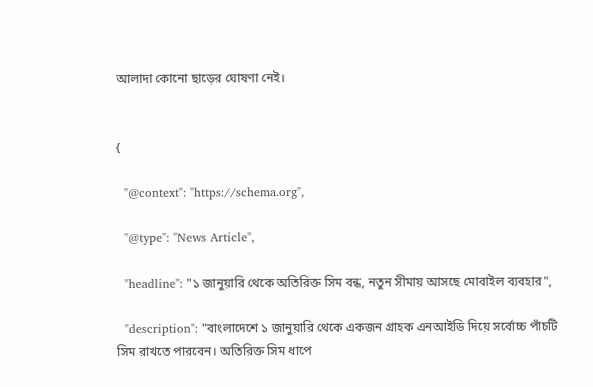আলাদা কোনো ছাড়ের ঘোষণা নেই।


{

  "@context": "https://schema.org",

  "@type": "News Article",

  "headline": "১ জানুয়ারি থেকে অতিরিক্ত সিম বন্ধ, নতুন সীমায় আসছে মোবাইল ব্যবহার",

  "description": "বাংলাদেশে ১ জানুয়ারি থেকে একজন গ্রাহক এনআইডি দিয়ে সর্বোচ্চ পাঁচটি সিম রাখতে পারবেন। অতিরিক্ত সিম ধাপে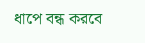ধাপে বন্ধ করবে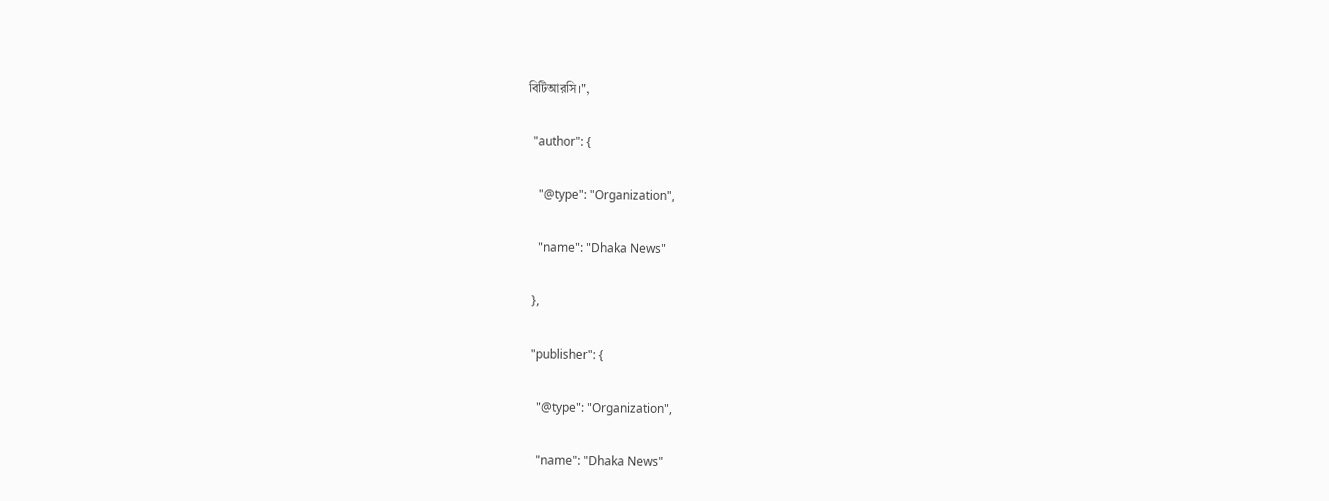বিটিআরসি।",

  "author": {

    "@type": "Organization",

    "name": "Dhaka News"

  },

  "publisher": {

    "@type": "Organization",

    "name": "Dhaka News"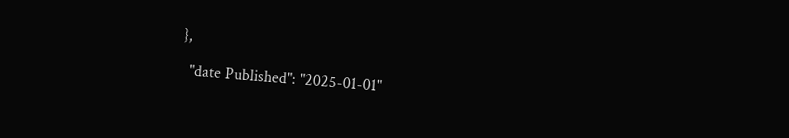},

  "date Published": "2025-01-01"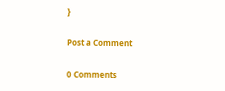}

Post a Comment

0 Comments